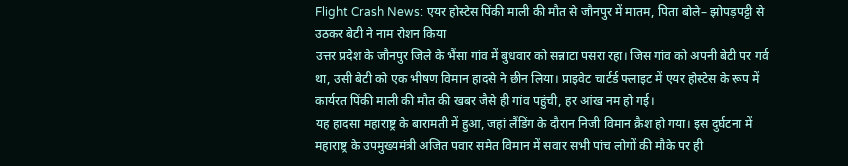Flight Crash News: एयर होस्टेस पिंकी माली की मौत से जौनपुर में मातम, पिता बोले– झोपड़पट्टी से उठकर बेटी ने नाम रोशन किया
उत्तर प्रदेश के जौनपुर जिले के भैंसा गांव में बुधवार को सन्नाटा पसरा रहा। जिस गांव को अपनी बेटी पर गर्व था, उसी बेटी को एक भीषण विमान हादसे ने छीन लिया। प्राइवेट चार्टर्ड फ्लाइट में एयर होस्टेस के रूप में कार्यरत पिंकी माली की मौत की खबर जैसे ही गांव पहुंची, हर आंख नम हो गई।
यह हादसा महाराष्ट्र के बारामती में हुआ, जहां लैंडिंग के दौरान निजी विमान क्रैश हो गया। इस दुर्घटना में महाराष्ट्र के उपमुख्यमंत्री अजित पवार समेत विमान में सवार सभी पांच लोगों की मौके पर ही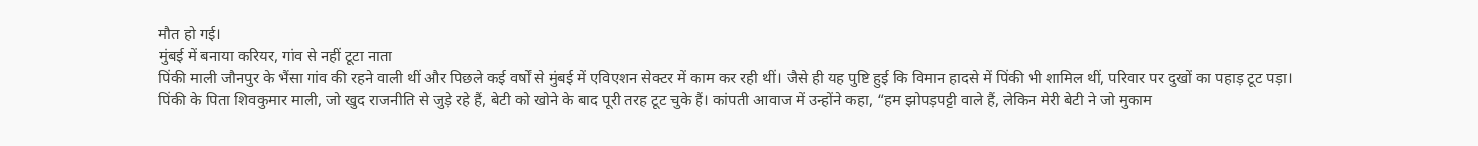मौत हो गई।
मुंबई में बनाया करियर, गांव से नहीं टूटा नाता
पिंकी माली जौनपुर के भैंसा गांव की रहने वाली थीं और पिछले कई वर्षों से मुंबई में एविएशन सेक्टर में काम कर रही थीं। जैसे ही यह पुष्टि हुई कि विमान हादसे में पिंकी भी शामिल थीं, परिवार पर दुखों का पहाड़ टूट पड़ा।
पिंकी के पिता शिवकुमार माली, जो खुद राजनीति से जुड़े रहे हैं, बेटी को खोने के बाद पूरी तरह टूट चुके हैं। कांपती आवाज में उन्होंने कहा, “हम झोपड़पट्टी वाले हैं, लेकिन मेरी बेटी ने जो मुकाम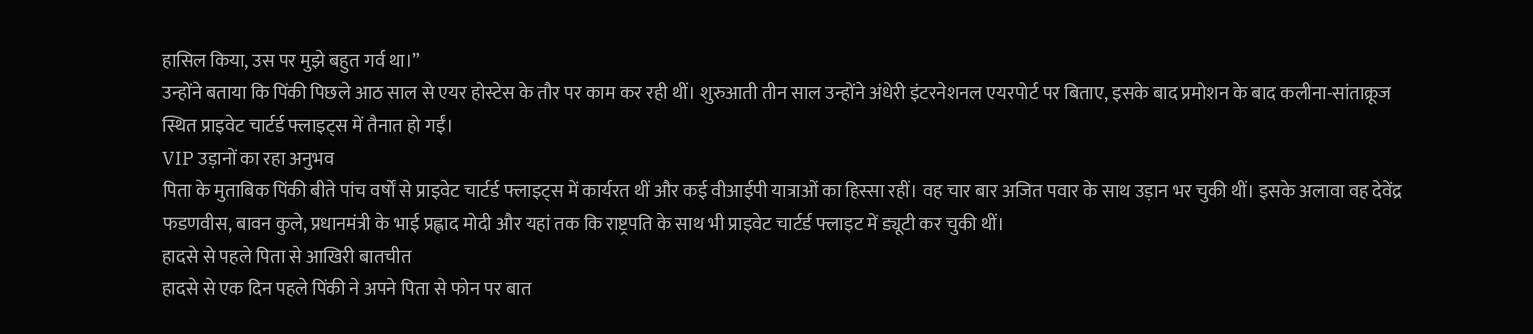हासिल किया, उस पर मुझे बहुत गर्व था।”
उन्होंने बताया कि पिंकी पिछले आठ साल से एयर होस्टेस के तौर पर काम कर रही थीं। शुरुआती तीन साल उन्होंने अंधेरी इंटरनेशनल एयरपोर्ट पर बिताए, इसके बाद प्रमोशन के बाद कलीना-सांताक्रूज स्थित प्राइवेट चार्टर्ड फ्लाइट्स में तैनात हो गईं।
VIP उड़ानों का रहा अनुभव
पिता के मुताबिक पिंकी बीते पांच वर्षों से प्राइवेट चार्टर्ड फ्लाइट्स में कार्यरत थीं और कई वीआईपी यात्राओं का हिस्सा रहीं। वह चार बार अजित पवार के साथ उड़ान भर चुकी थीं। इसके अलावा वह देवेंद्र फडणवीस, बावन कुले, प्रधानमंत्री के भाई प्रह्लाद मोदी और यहां तक कि राष्ट्रपति के साथ भी प्राइवेट चार्टर्ड फ्लाइट में ड्यूटी कर चुकी थीं।
हादसे से पहले पिता से आखिरी बातचीत
हादसे से एक दिन पहले पिंकी ने अपने पिता से फोन पर बात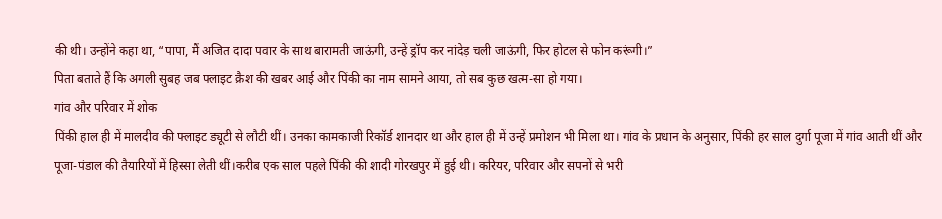की थी। उन्होंने कहा था, “पापा, मैं अजित दादा पवार के साथ बारामती जाऊंगी, उन्हें ड्रॉप कर नांदेड़ चली जाऊंगी, फिर होटल से फोन करूंगी।”
पिता बताते हैं कि अगली सुबह जब फ्लाइट क्रैश की खबर आई और पिंकी का नाम सामने आया, तो सब कुछ खत्म-सा हो गया।
गांव और परिवार में शोक
पिंकी हाल ही में मालदीव की फ्लाइट ड्यूटी से लौटी थीं। उनका कामकाजी रिकॉर्ड शानदार था और हाल ही में उन्हें प्रमोशन भी मिला था। गांव के प्रधान के अनुसार, पिंकी हर साल दुर्गा पूजा में गांव आती थीं और पूजा-पंडाल की तैयारियों में हिस्सा लेती थीं।करीब एक साल पहले पिंकी की शादी गोरखपुर में हुई थी। करियर, परिवार और सपनों से भरी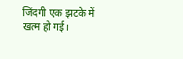जिंदगी एक झटके में खत्म हो गई।